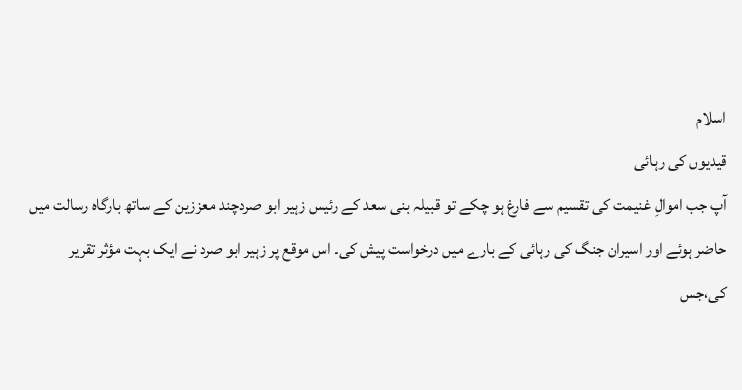اسلام
قیدیوں کی رہائی
آپ جب اموالِ غنیمت کی تقسیم سے فارغ ہو چکے تو قبیلہ بنی سعد کے رئیس زہیر ابو صردچند معززین کے ساتھ بارگاہ رسالت میں حاضر ہوئے اور اسیران جنگ کی رہائی کے بارے میں درخواست پیش کی۔ اس موقع پر زہیر ابو صرد نے ایک بہت مؤثر تقریر کی،جس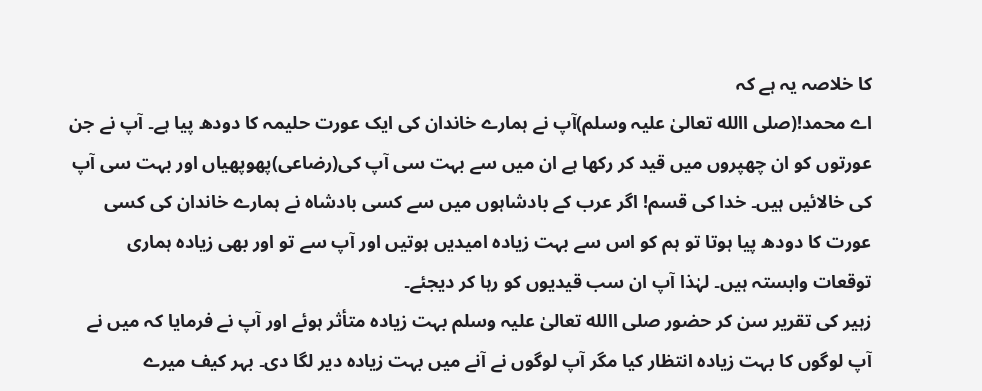کا خلاصہ یہ ہے کہ
اے محمد!(صلی االله تعالیٰ علیہ وسلم)آپ نے ہمارے خاندان کی ایک عورت حلیمہ کا دودھ پیا ہے۔ آپ نے جن عورتوں کو ان چھپروں میں قید کر رکھا ہے ان میں سے بہت سی آپ کی(رضاعی)پھوپھیاں اور بہت سی آپ کی خالائیں ہیں۔ خدا کی قسم! اگر عرب کے بادشاہوں میں سے کسی بادشاہ نے ہمارے خاندان کی کسی عورت کا دودھ پیا ہوتا تو ہم کو اس سے بہت زیادہ امیدیں ہوتیں اور آپ سے تو اور بھی زیادہ ہماری توقعات وابستہ ہیں۔ لہٰذا آپ ان سب قیدیوں کو رہا کر دیجئے۔
زہیر کی تقریر سن کر حضور صلی االله تعالیٰ علیہ وسلم بہت زیادہ متأثر ہوئے اور آپ نے فرمایا کہ میں نے آپ لوگوں کا بہت زیادہ انتظار کیا مگر آپ لوگوں نے آنے میں بہت زیادہ دیر لگا دی۔ بہر کیف میرے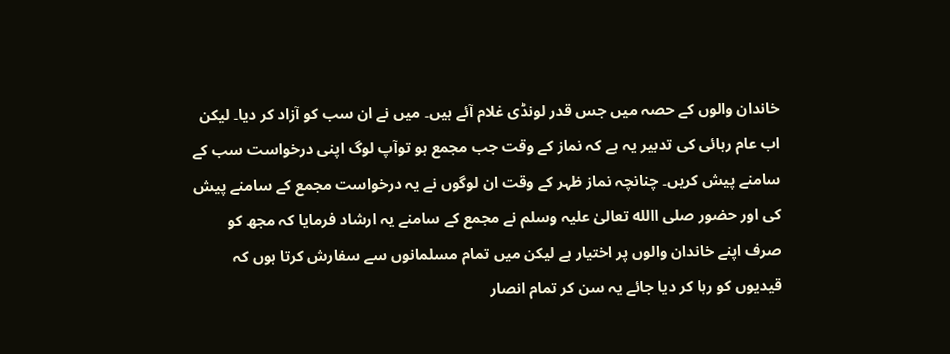خاندان والوں کے حصہ میں جس قدر لونڈی غلام آئے ہیں۔ میں نے ان سب کو آزاد کر دیا۔ لیکن اب عام رہائی کی تدبیر یہ ہے کہ نماز کے وقت جب مجمع ہو توآپ لوگ اپنی درخواست سب کے سامنے پیش کریں۔ چنانچہ نماز ظہر کے وقت ان لوگوں نے یہ درخواست مجمع کے سامنے پیش کی اور حضور صلی االله تعالیٰ علیہ وسلم نے مجمع کے سامنے یہ ارشاد فرمایا کہ مجھ کو صرف اپنے خاندان والوں پر اختیار ہے لیکن میں تمام مسلمانوں سے سفارش کرتا ہوں کہ قیدیوں کو رہا کر دیا جائے یہ سن کر تمام انصار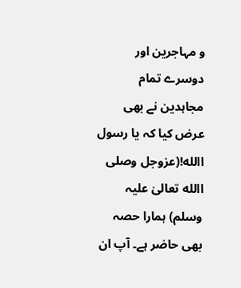و مہاجرین اور دوسرے تمام مجاہدین نے بھی عرض کیا کہ یا رسول االله!(عزوجل وصلی االله تعالیٰ علیہ وسلم) ہمارا حصہ بھی حاضر ہے۔ آپ ان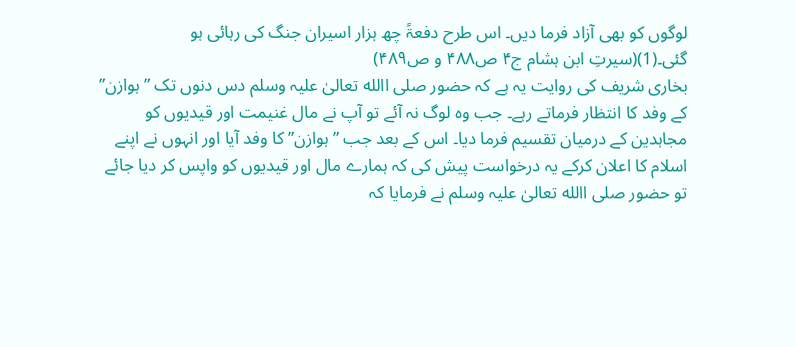لوگوں کو بھی آزاد فرما دیں۔ اس طرح دفعۃً چھ ہزار اسیران جنگ کی رہائی ہو گئی۔(1)(سیرتِ ابن ہشام ج۴ ص۴۸۸ و ص۴۸۹)
بخاری شریف کی روایت یہ ہے کہ حضور صلی االله تعالیٰ علیہ وسلم دس دنوں تک ”ہوازن” کے وفد کا انتظار فرماتے رہے۔ جب وہ لوگ نہ آئے تو آپ نے مال غنیمت اور قیدیوں کو مجاہدین کے درمیان تقسیم فرما دیا۔ اس کے بعد جب ”ہوازن” کا وفد آیا اور انہوں نے اپنے اسلام کا اعلان کرکے یہ درخواست پیش کی کہ ہمارے مال اور قیدیوں کو واپس کر دیا جائے تو حضور صلی االله تعالیٰ علیہ وسلم نے فرمایا کہ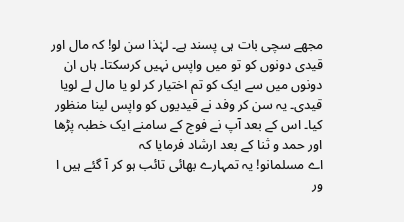مجھے سچی بات ہی پسند ہے۔ لہٰذا سن لو! کہ مال اور قیدی دونوں کو تو میں واپس نہیں کرسکتا۔ ہاں ان
دونوں میں سے ایک کو تم اختیار کر لو یا مال لے لویا قیدی۔ یہ سن کر وفد نے قیدیوں کو واپس لینا منظور کیا۔ اس کے بعد آپ نے فوج کے سامنے ایک خطبہ پڑھا اور حمد و ثنا کے بعد ارشاد فرمایا کہ
اے مسلمانو! یہ تمہارے بھائی تائب ہو کر آ گئے ہیں ا ور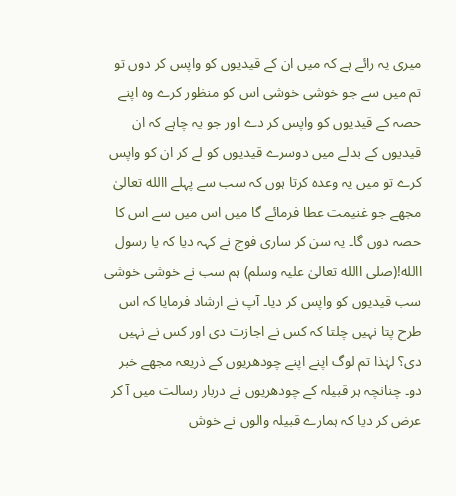میری یہ رائے ہے کہ میں ان کے قیدیوں کو واپس کر دوں تو تم میں سے جو خوشی خوشی اس کو منظور کرے وہ اپنے حصہ کے قیدیوں کو واپس کر دے اور جو یہ چاہے کہ ان قیدیوں کے بدلے میں دوسرے قیدیوں کو لے کر ان کو واپس کرے تو میں یہ وعدہ کرتا ہوں کہ سب سے پہلے االله تعالیٰ مجھے جو غنیمت عطا فرمائے گا میں اس میں سے اس کا حصہ دوں گا۔ یہ سن کر ساری فوج نے کہہ دیا کہ یا رسول االله!(صلی االله تعالیٰ علیہ وسلم) ہم سب نے خوشی خوشی سب قیدیوں کو واپس کر دیا۔ آپ نے ارشاد فرمایا کہ اس طرح پتا نہیں چلتا کہ کس نے اجازت دی اور کس نے نہیں دی؟ لہٰذا تم لوگ اپنے اپنے چودھریوں کے ذریعہ مجھے خبر دو۔ چنانچہ ہر قبیلہ کے چودھریوں نے دربار رسالت میں آ کر عرض کر دیا کہ ہمارے قبیلہ والوں نے خوش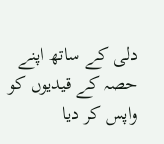دلی کے ساتھ اپنے حصہ کے قیدیوں کو واپس کر دیا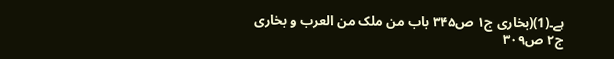ہے۔(1)(بخاری ج۱ ص۳۴۵ باب من ملک من العرب و بخاری ج۲ ص۳۰۹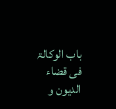باب الوکالۃ فی قضاء الدیون و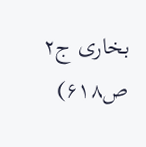بخاری ج۲ ص۶۱۸)